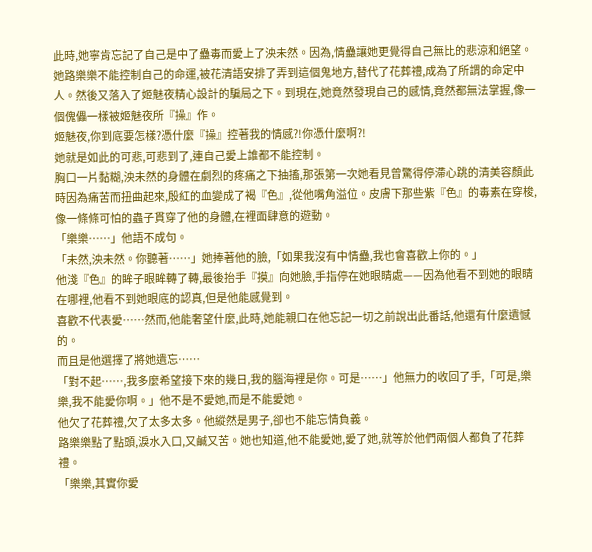此時,她寧肯忘記了自己是中了蠱毒而愛上了泱未然。因為,情蠱讓她更覺得自己無比的悲涼和絕望。她路樂樂不能控制自己的命運,被花清語安排了弄到這個鬼地方,替代了花葬禮,成為了所謂的命定中人。然後又落入了姬魅夜精心設計的騙局之下。到現在,她竟然發現自己的感情,竟然都無法掌握,像一個傀儡一樣被姬魅夜所『操』作。
姬魅夜,你到底要怎樣?憑什麼『操』控著我的情感?!你憑什麼啊?!
她就是如此的可悲,可悲到了,連自己愛上誰都不能控制。
胸口一片黏糊,泱未然的身體在劇烈的疼痛之下抽搐,那張第一次她看見曾驚得停滯心跳的清美容顏此時因為痛苦而扭曲起來,殷紅的血變成了褐『色』,從他嘴角溢位。皮膚下那些紫『色』的毒素在穿梭,像一條條可怕的蟲子貫穿了他的身體,在裡面肆意的遊動。
「樂樂……」他語不成句。
「未然,泱未然。你聽著……」她捧著他的臉,「如果我沒有中情蠱,我也會喜歡上你的。」
他淺『色』的眸子眼眸轉了轉,最後抬手『摸』向她臉,手指停在她眼睛處——因為他看不到她的眼睛在哪裡,他看不到她眼底的認真,但是他能感覺到。
喜歡不代表愛……然而,他能奢望什麼,此時,她能親口在他忘記一切之前說出此番話,他還有什麼遺憾的。
而且是他選擇了將她遺忘……
「對不起……,我多麼希望接下來的幾日,我的腦海裡是你。可是……」他無力的收回了手,「可是,樂樂,我不能愛你啊。」他不是不愛她,而是不能愛她。
他欠了花葬禮,欠了太多太多。他縱然是男子,卻也不能忘情負義。
路樂樂點了點頭,淚水入口,又鹹又苦。她也知道,他不能愛她,愛了她,就等於他們兩個人都負了花葬禮。
「樂樂,其實你愛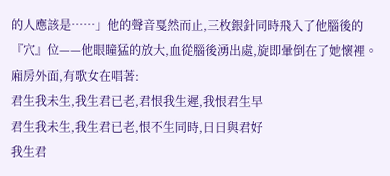的人應該是……」他的聲音戛然而止,三枚銀針同時飛入了他腦後的『穴』位——他眼瞳猛的放大,血從腦後湧出處,旋即暈倒在了她懷裡。
廂房外面,有歌女在唱著:
君生我未生,我生君已老,君恨我生遲,我恨君生早
君生我未生,我生君已老,恨不生同時,日日與君好
我生君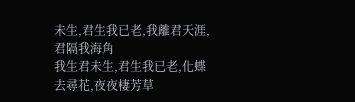未生,君生我已老,我離君天涯,君隔我海角
我生君未生,君生我已老,化蝶去尋花,夜夜棲芳草